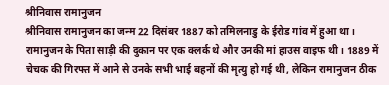श्रीनिवास रामानुजन
श्रीनिवास रामानुजन का जन्म 22 दिसंबर 1887 को तमिलनाडु के ईरोड गांव में हुआ था। रामानुजन के पिता साड़ी की दुकान पर एक क्लर्क थे और उनकी मां हाउस वाइफ थी। 1889 में चेचक की गिरफ्त में आने से उनके सभी भाई बहनों की मृत्यु हो गई थी, लेकिन रामानुजन ठीक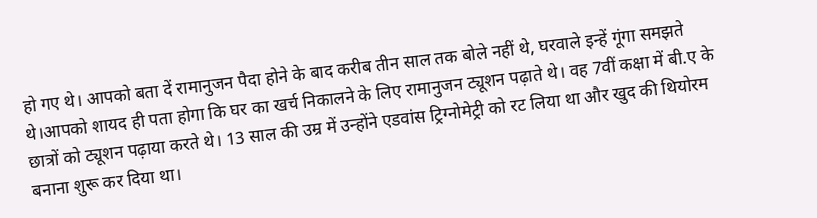हो गए थे। आपको बता दें रामानुजन पैदा होने के बाद करीब तीन साल तक बोले नहीं थे, घरवाले इन्हें गूंगा समझते थे।आपको शायद ही पता होगा कि घर का खर्च निकालने के लिए रामानुजन ट्यूशन पढ़ाते थे। वह 7वीं कक्षा में बी.ए के छात्रों को ट्यूशन पढ़ाया करते थे। 13 साल की उम्र में उन्होंने एडवांस ट्रिग्नोमेट्री को रट लिया था और खुद की थियोरम बनाना शुरू कर दिया था।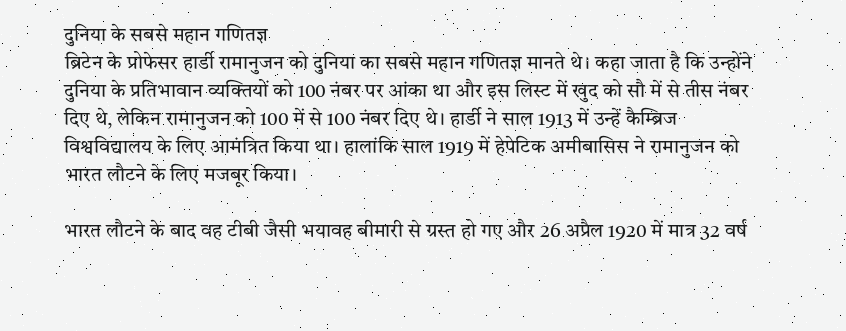दुनिया के सबसे महान गणितज्ञ
ब्रिटेन के प्रोफेसर हार्डी रामानुजन को दुनिया का सबसे महान गणितज्ञ मानते थे। कहा जाता है कि उन्होंने दुनिया के प्रतिभावान व्यक्तियों को 100 नंबर पर आंका था और इस लिस्ट में खुद को सौ में से तीस नंबर दिए थे, लेकिन रामानुजन को 100 में से 100 नंबर दिए थे। हार्डी ने साल 1913 में उन्हें कैम्ब्रिज विश्वविद्यालय के लिए आमंत्रित किया था। हालांकि साल 1919 में हेपेटिक अमीबासिस ने रामानुजन को भारत लौटने के लिए मजबूर किया।

भारत लौटने के बाद वह टीबी जैसी भयावह बीमारी से ग्रस्त हो गए और 26 अप्रैल 1920 में मात्र 32 वर्ष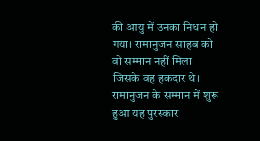की आयु में उनका निधन हो गया। रामानुजन साहब को वो सम्मान नहीं मिला जिसके वह हकदार थे।
रामानुजन के सम्मान में शुरू हुआ यह पुरस्कार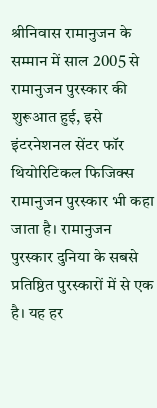श्रीनिवास रामानुजन के सम्मान में साल 2005 से रामानुजन पुरस्कार की शुरूआत हुई, इसे इंटरनेशनल सेंटर फॉर थियोरिटिकल फिजिक्स रामानुजन पुरस्कार भी कहा जाता है। रामानुजन पुरस्कार दुनिया के सबसे प्रतिष्ठित पुरस्कारों में से एक है। यह हर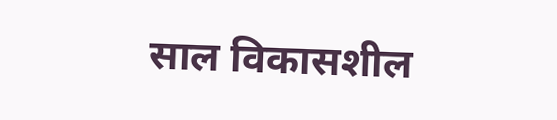साल विकासशील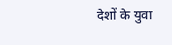देशों के युवा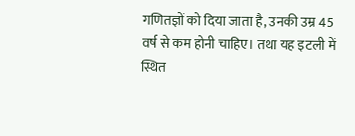गणितज्ञों को दिया जाता है, उनकी उम्र 45 वर्ष से कम होनी चाहिए। तथा यह इटली में स्थित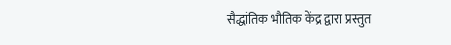सैद्धांतिक भौतिक केंद्र द्वारा प्रस्तुत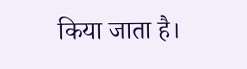किया जाता है।